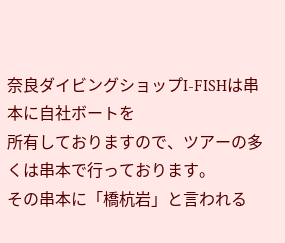奈良ダイビングショップI-FISHは串本に自社ボートを
所有しておりますので、ツアーの多くは串本で行っております。
その串本に「橋杭岩」と言われる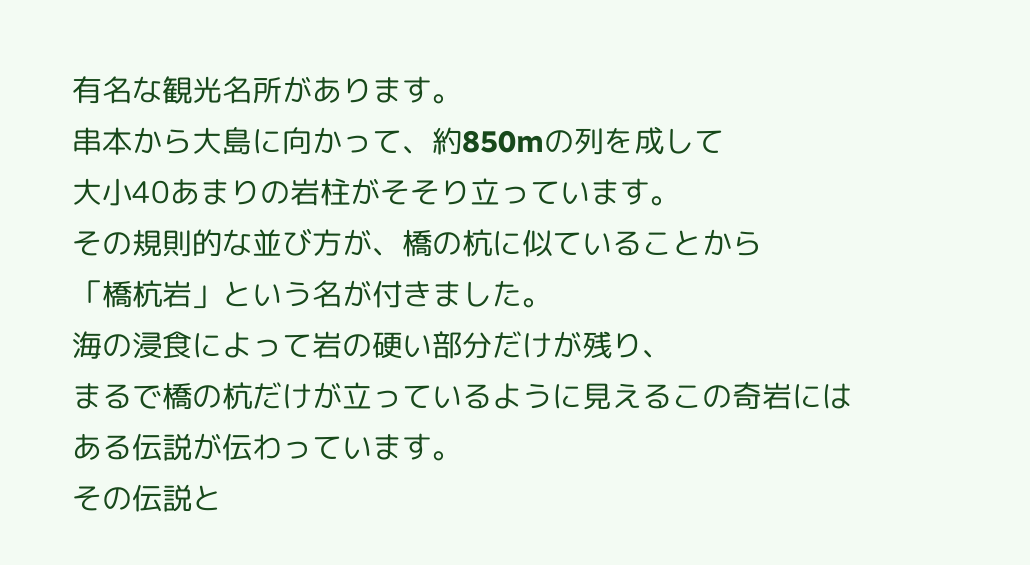有名な観光名所があります。
串本から大島に向かって、約850mの列を成して
大小40あまりの岩柱がそそり立っています。
その規則的な並び方が、橋の杭に似ていることから
「橋杭岩」という名が付きました。
海の浸食によって岩の硬い部分だけが残り、
まるで橋の杭だけが立っているように見えるこの奇岩には
ある伝説が伝わっています。
その伝説と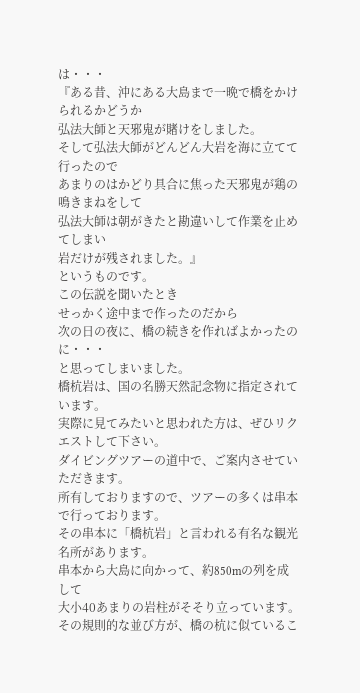は・・・
『ある昔、沖にある大島まで一晩で橋をかけられるかどうか
弘法大師と天邪鬼が賭けをしました。
そして弘法大師がどんどん大岩を海に立てて行ったので
あまりのはかどり具合に焦った天邪鬼が鶏の鳴きまねをして
弘法大師は朝がきたと勘違いして作業を止めてしまい
岩だけが残されました。』
というものです。
この伝説を聞いたとき
せっかく途中まで作ったのだから
次の日の夜に、橋の続きを作ればよかったのに・・・
と思ってしまいました。
橋杭岩は、国の名勝天然記念物に指定されています。
実際に見てみたいと思われた方は、ぜひリクエストして下さい。
ダイビングツアーの道中で、ご案内させていただきます。
所有しておりますので、ツアーの多くは串本で行っております。
その串本に「橋杭岩」と言われる有名な観光名所があります。
串本から大島に向かって、約850mの列を成して
大小40あまりの岩柱がそそり立っています。
その規則的な並び方が、橋の杭に似ているこ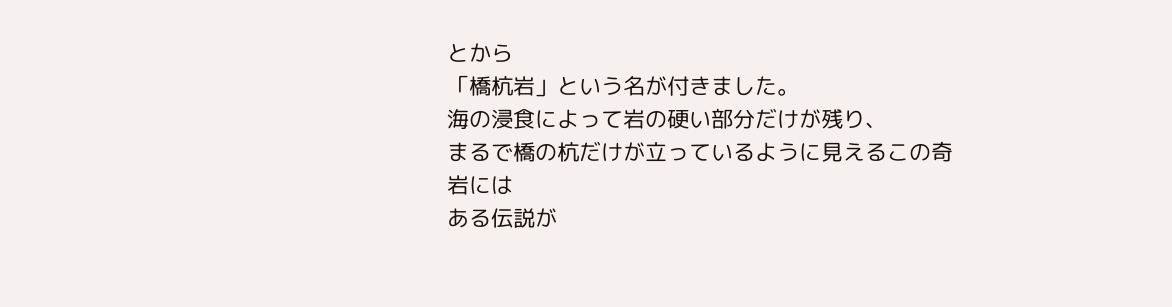とから
「橋杭岩」という名が付きました。
海の浸食によって岩の硬い部分だけが残り、
まるで橋の杭だけが立っているように見えるこの奇岩には
ある伝説が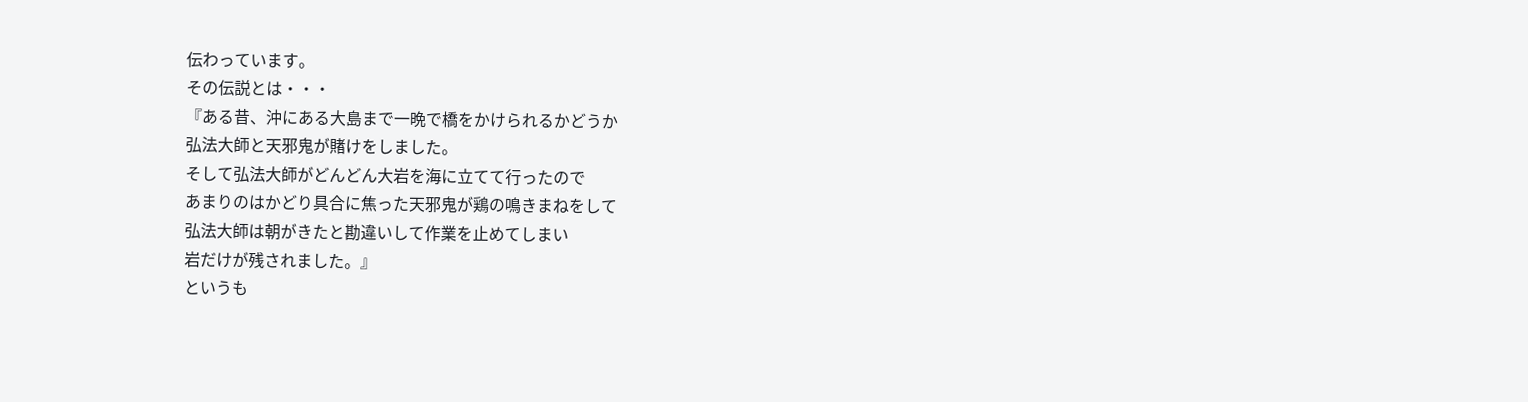伝わっています。
その伝説とは・・・
『ある昔、沖にある大島まで一晩で橋をかけられるかどうか
弘法大師と天邪鬼が賭けをしました。
そして弘法大師がどんどん大岩を海に立てて行ったので
あまりのはかどり具合に焦った天邪鬼が鶏の鳴きまねをして
弘法大師は朝がきたと勘違いして作業を止めてしまい
岩だけが残されました。』
というも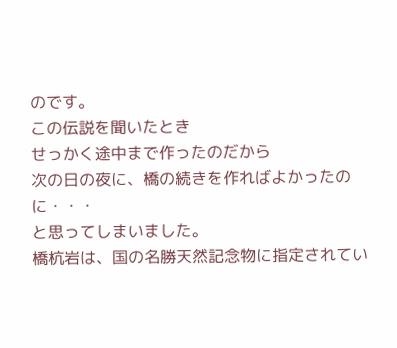のです。
この伝説を聞いたとき
せっかく途中まで作ったのだから
次の日の夜に、橋の続きを作ればよかったのに・・・
と思ってしまいました。
橋杭岩は、国の名勝天然記念物に指定されてい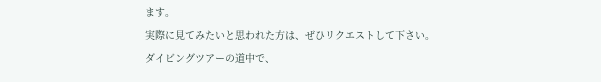ます。
実際に見てみたいと思われた方は、ぜひリクエストして下さい。
ダイビングツアーの道中で、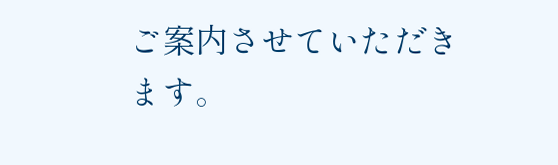ご案内させていただきます。